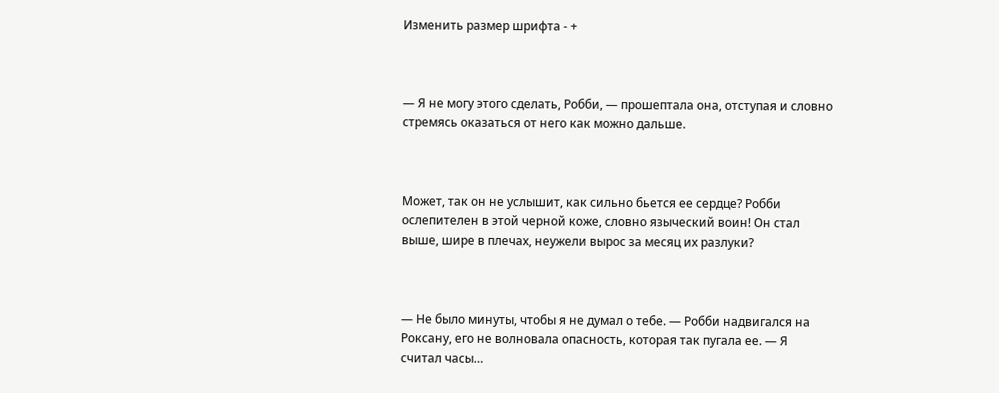Изменить размер шрифта - +



— Я не могу этого сделать, Робби, — прошептала она, отступая и словно стремясь оказаться от него как можно дальше.



Может, так он не услышит, как сильно бьется ее сердце? Робби ослепителен в этой черной коже, словно языческий воин! Он стал выше, шире в плечах, неужели вырос за месяц их разлуки?



— Не было минуты, чтобы я не думал о тебе. — Робби надвигался на Роксану, его не волновала опасность, которая так пугала ее. — Я считал часы…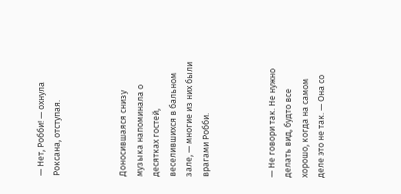— Нет, Робби! — охнула Роксана, отступая.



Доносившаяся снизу музыка напоминала о десятках гостей, веселившихся в бальном зале, — многие из них были врагами Робби.



— Не говори так. Не нужно делать вид, будто все хорошо, когда на самом деле это не так. — Она со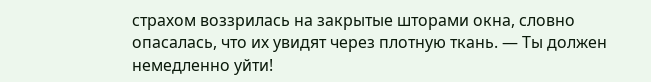страхом воззрилась на закрытые шторами окна, словно опасалась, что их увидят через плотную ткань. — Ты должен немедленно уйти!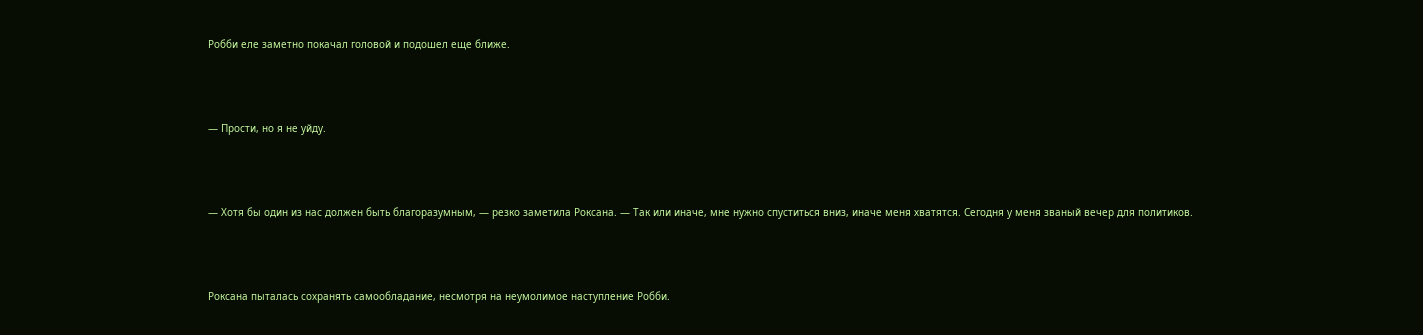Робби еле заметно покачал головой и подошел еще ближе.



— Прости, но я не уйду.



— Хотя бы один из нас должен быть благоразумным, — резко заметила Роксана. — Так или иначе, мне нужно спуститься вниз, иначе меня хватятся. Сегодня у меня званый вечер для политиков.



Роксана пыталась сохранять самообладание, несмотря на неумолимое наступление Робби.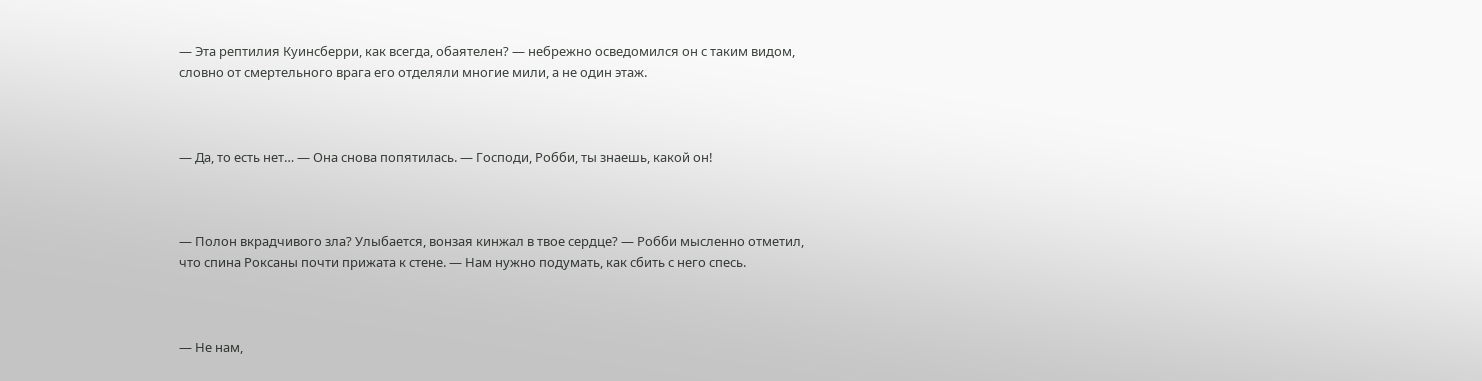— Эта рептилия Куинсберри, как всегда, обаятелен? — небрежно осведомился он с таким видом, словно от смертельного врага его отделяли многие мили, а не один этаж.



— Да, то есть нет… — Она снова попятилась. — Господи, Робби, ты знаешь, какой он!



— Полон вкрадчивого зла? Улыбается, вонзая кинжал в твое сердце? — Робби мысленно отметил, что спина Роксаны почти прижата к стене. — Нам нужно подумать, как сбить с него спесь.



— Не нам,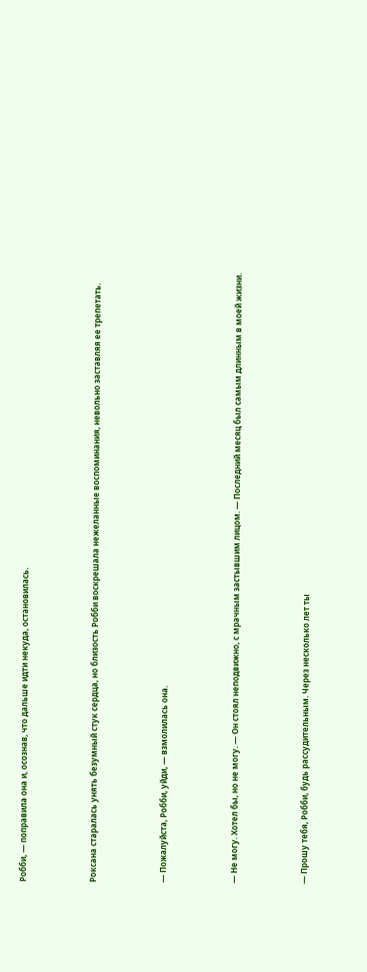Робби, — поправила она и, осознав, что дальше идти некуда, остановилась.



Роксана старалась унять безумный стук сердца, но близость Робби воскрешала нежеланные воспоминания, невольно заставляя ее трепетать.



— Пожалуйста, Робби, уйди, — взмолилась она.



— Не могу. Хотел бы, но не могу. — Он стоял неподвижно, с мрачным застывшим лицом. — Последний месяц был самым длинным в моей жизни.



— Прошу тебя, Робби, будь рассудительным. Через несколько лет ты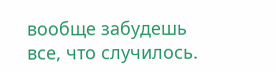вообще забудешь все, что случилось.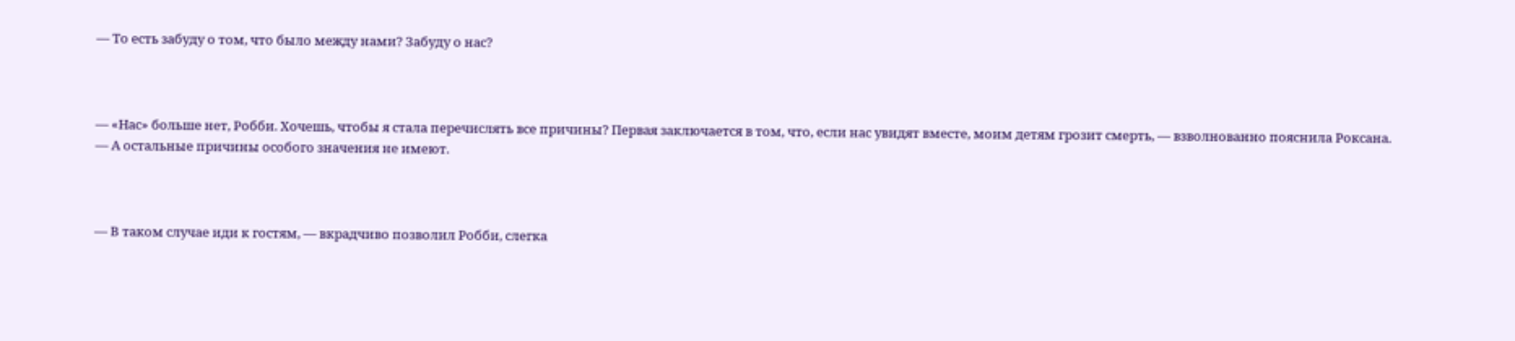— То есть забуду о том, что было между нами? Забуду о нас?



— «Нас» больше нет, Робби. Хочешь, чтобы я стала перечислять все причины? Первая заключается в том, что, если нас увидят вместе, моим детям грозит смерть, — взволнованно пояснила Роксана. — А остальные причины особого значения не имеют.



— В таком случае иди к гостям, — вкрадчиво позволил Робби, слегка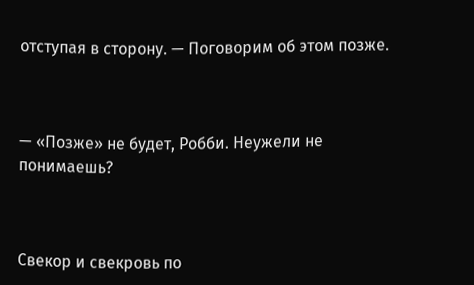отступая в сторону. — Поговорим об этом позже.



— «Позже» не будет, Робби. Неужели не понимаешь?



Свекор и свекровь по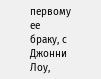первому ее браку, с Джонни Лоу,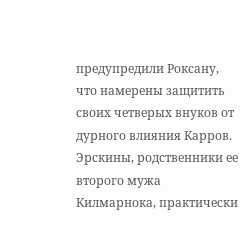предупредили Роксану, что намерены защитить своих четверых внуков от дурного влияния Карров. Эрскины, родственники ее второго мужа Килмарнока, практически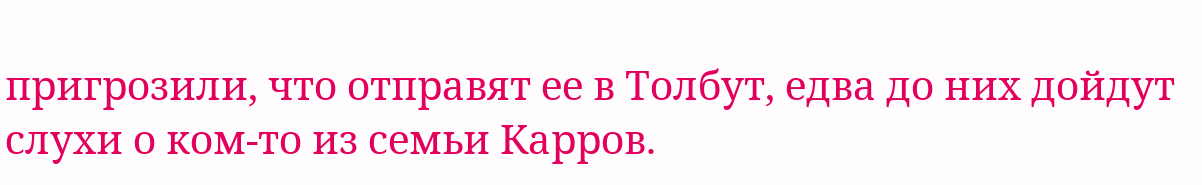пригрозили, что отправят ее в Толбут, едва до них дойдут слухи о ком-то из семьи Карров.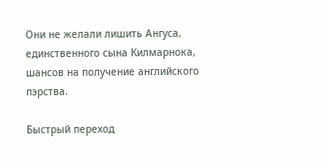Они не желали лишить Ангуса, единственного сына Килмарнока, шансов на получение английского пэрства.

Быстрый переход